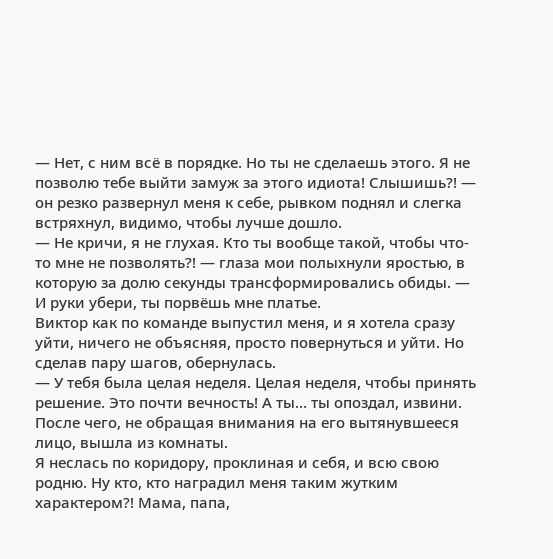— Нет, с ним всё в порядке. Но ты не сделаешь этого. Я не позволю тебе выйти замуж за этого идиота! Слышишь?! — он резко развернул меня к себе, рывком поднял и слегка встряхнул, видимо, чтобы лучше дошло.
— Не кричи, я не глухая. Кто ты вообще такой, чтобы что-то мне не позволять?! — глаза мои полыхнули яростью, в которую за долю секунды трансформировались обиды. — И руки убери, ты порвёшь мне платье.
Виктор как по команде выпустил меня, и я хотела сразу уйти, ничего не объясняя, просто повернуться и уйти. Но сделав пару шагов, обернулась.
— У тебя была целая неделя. Целая неделя, чтобы принять решение. Это почти вечность! А ты… ты опоздал, извини.
После чего, не обращая внимания на его вытянувшееся лицо, вышла из комнаты.
Я неслась по коридору, проклиная и себя, и всю свою родню. Ну кто, кто наградил меня таким жутким характером?! Мама, папа,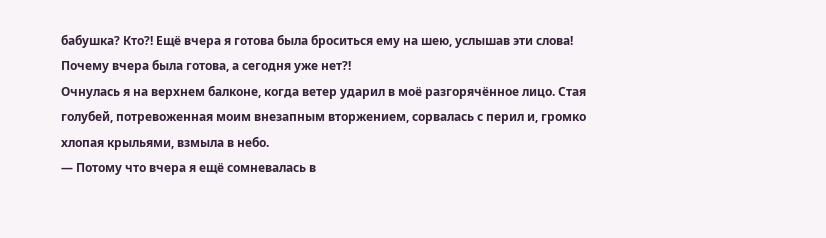бабушка? Кто?! Ещё вчера я готова была броситься ему на шею, услышав эти слова! Почему вчера была готова, а сегодня уже нет?!
Очнулась я на верхнем балконе, когда ветер ударил в моё разгорячённое лицо. Стая голубей, потревоженная моим внезапным вторжением, сорвалась с перил и, громко хлопая крыльями, взмыла в небо.
— Потому что вчера я ещё сомневалась в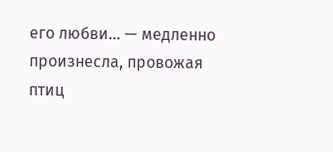его любви… — медленно произнесла, провожая птиц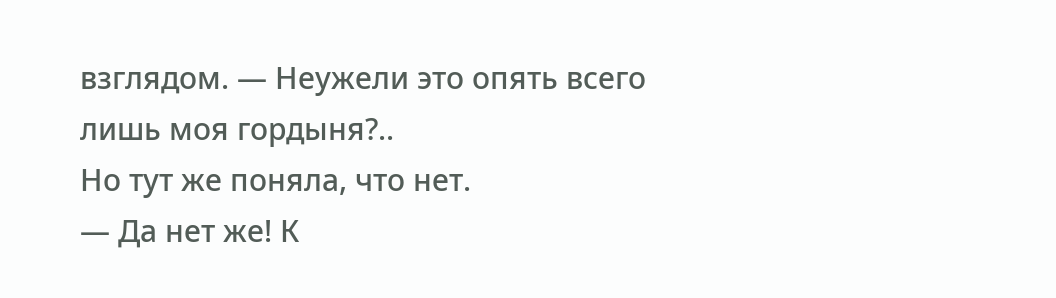взглядом. — Неужели это опять всего лишь моя гордыня?..
Но тут же поняла, что нет.
— Да нет же! К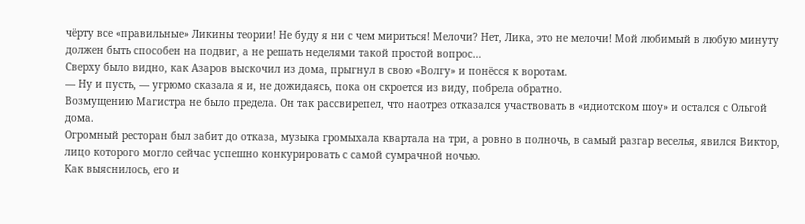чёрту все «правильные» Ликины теории! Не буду я ни с чем мириться! Мелочи? Нет, Лика, это не мелочи! Мой любимый в любую минуту должен быть способен на подвиг, а не решать неделями такой простой вопрос…
Сверху было видно, как Азаров выскочил из дома, прыгнул в свою «Волгу» и понёсся к воротам.
— Ну и пусть, — угрюмо сказала я и, не дожидаясь, пока он скроется из виду, побрела обратно.
Возмущению Магистра не было предела. Он так рассвирепел, что наотрез отказался участвовать в «идиотском шоу» и остался с Ольгой дома.
Огромный ресторан был забит до отказа, музыка громыхала квартала на три, а ровно в полночь, в самый разгар веселья, явился Виктор, лицо которого могло сейчас успешно конкурировать с самой сумрачной ночью.
Как выяснилось, его и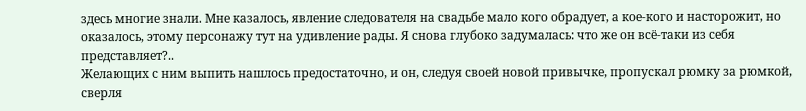здесь многие знали. Мне казалось, явление следователя на свадьбе мало кого обрадует, а кое-кого и насторожит, но оказалось, этому персонажу тут на удивление рады. Я снова глубоко задумалась: что же он всё-таки из себя представляет?..
Желающих с ним выпить нашлось предостаточно, и он, следуя своей новой привычке, пропускал рюмку за рюмкой, сверля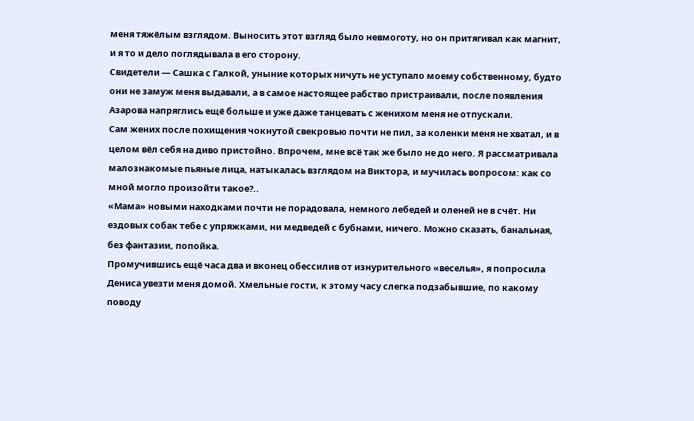меня тяжёлым взглядом. Выносить этот взгляд было невмоготу, но он притягивал как магнит, и я то и дело поглядывала в его сторону.
Свидетели — Сашка с Галкой, уныние которых ничуть не уступало моему собственному, будто они не замуж меня выдавали, а в самое настоящее рабство пристраивали, после появления Азарова напряглись ещё больше и уже даже танцевать с женихом меня не отпускали.
Сам жених после похищения чокнутой свекровью почти не пил, за коленки меня не хватал, и в целом вёл себя на диво пристойно. Впрочем, мне всё так же было не до него. Я рассматривала малознакомые пьяные лица, натыкалась взглядом на Виктора, и мучилась вопросом: как со мной могло произойти такое?..
«Мама» новыми находками почти не порадовала, немного лебедей и оленей не в счёт. Ни ездовых собак тебе с упряжками, ни медведей с бубнами, ничего. Можно сказать, банальная, без фантазии, попойка.
Промучившись ещё часа два и вконец обессилив от изнурительного «веселья», я попросила Дениса увезти меня домой. Хмельные гости, к этому часу слегка подзабывшие, по какому поводу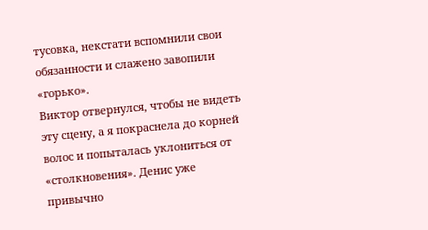тусовка, некстати вспомнили свои обязанности и слажено завопили «горько».
Виктор отвернулся, чтобы не видеть эту сцену, а я покраснела до корней волос и попыталась уклониться от «столкновения». Денис уже привычно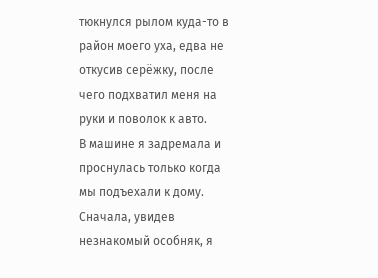тюкнулся рылом куда-то в район моего уха, едва не откусив серёжку, после чего подхватил меня на руки и поволок к авто.
В машине я задремала и проснулась только когда мы подъехали к дому.
Сначала, увидев незнакомый особняк, я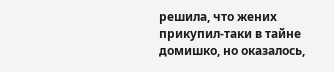решила, что жених прикупил-таки в тайне домишко, но оказалось,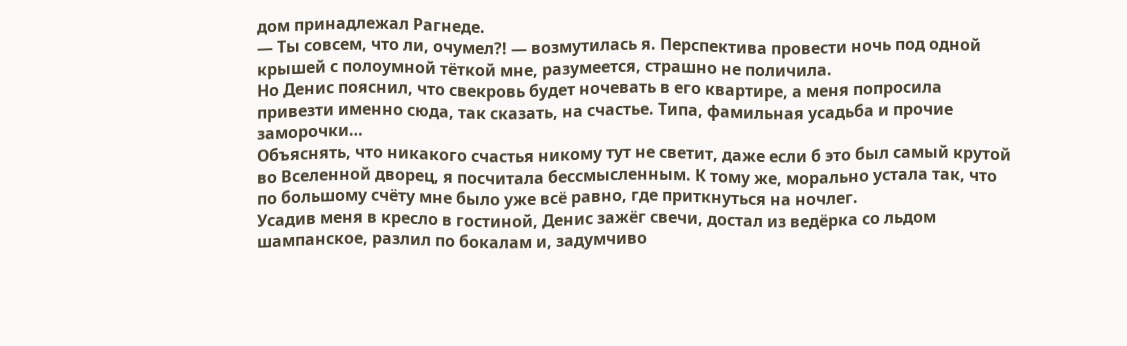дом принадлежал Рагнеде.
— Ты совсем, что ли, очумел?! — возмутилась я. Перспектива провести ночь под одной крышей с полоумной тёткой мне, разумеется, страшно не поличила.
Но Денис пояснил, что свекровь будет ночевать в его квартире, а меня попросила привезти именно сюда, так сказать, на счастье. Типа, фамильная усадьба и прочие заморочки…
Объяснять, что никакого счастья никому тут не светит, даже если б это был самый крутой во Вселенной дворец, я посчитала бессмысленным. К тому же, морально устала так, что по большому счёту мне было уже всё равно, где приткнуться на ночлег.
Усадив меня в кресло в гостиной, Денис зажёг свечи, достал из ведёрка со льдом шампанское, разлил по бокалам и, задумчиво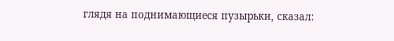глядя на поднимающиеся пузырьки, сказал: